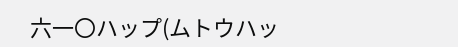六一〇ハップ(ムトウハッ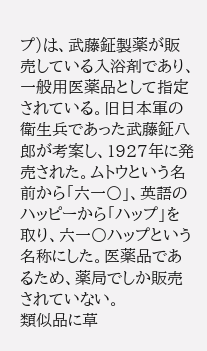プ)は、武藤鉦製薬が販売している入浴剤であり、一般用医薬品として指定されている。旧日本軍の衛生兵であった武藤鉦八郎が考案し、1927年に発売された。ムトウという名前から「六一〇」、英語のハッピーから「ハップ」を取り、六一〇ハップという名称にした。医薬品であるため、薬局でしか販売されていない。
類似品に草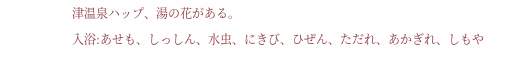津温泉ハップ、湯の花がある。
入浴:あせも、しっしん、水虫、にきび、ひぜん、ただれ、あかぎれ、しもや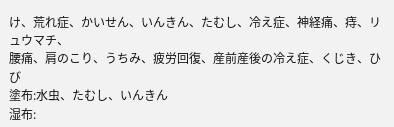け、荒れ症、かいせん、いんきん、たむし、冷え症、神経痛、痔、リュウマチ、
腰痛、肩のこり、うちみ、疲労回復、産前産後の冷え症、くじき、ひび
塗布:水虫、たむし、いんきん
湿布: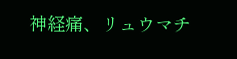神経痛、リュウマチ